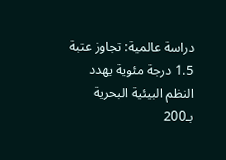دراسة عالمية: تجاوز عتبة 1.5 درجة مئوية يهدد النظم البيئية البحرية بـ200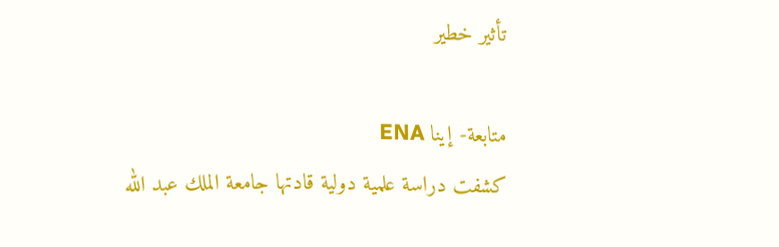تأثير خطير

متابعة- إينا ENA
كشفت دراسة علمية دولية قادتها جامعة الملك عبد الله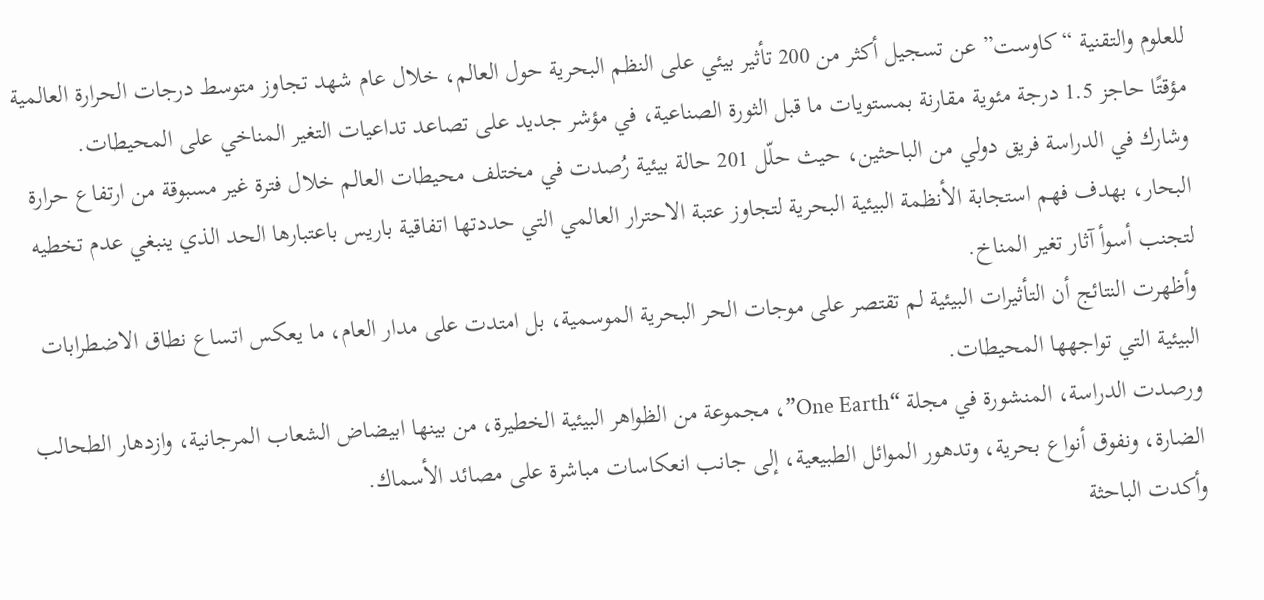للعلوم والتقنية “كاوست” عن تسجيل أكثر من 200 تأثير بيئي على النظم البحرية حول العالم، خلال عام شهد تجاوز متوسط درجات الحرارة العالمية مؤقتًا حاجز 1.5 درجة مئوية مقارنة بمستويات ما قبل الثورة الصناعية، في مؤشر جديد على تصاعد تداعيات التغير المناخي على المحيطات.
وشارك في الدراسة فريق دولي من الباحثين، حيث حلّل 201 حالة بيئية رُصدت في مختلف محيطات العالم خلال فترة غير مسبوقة من ارتفاع حرارة البحار، بهدف فهم استجابة الأنظمة البيئية البحرية لتجاوز عتبة الاحترار العالمي التي حددتها اتفاقية باريس باعتبارها الحد الذي ينبغي عدم تخطيه لتجنب أسوأ آثار تغير المناخ.
وأظهرت النتائج أن التأثيرات البيئية لم تقتصر على موجات الحر البحرية الموسمية، بل امتدت على مدار العام، ما يعكس اتساع نطاق الاضطرابات البيئية التي تواجهها المحيطات.
ورصدت الدراسة، المنشورة في مجلة “One Earth”، مجموعة من الظواهر البيئية الخطيرة، من بينها ابيضاض الشعاب المرجانية، وازدهار الطحالب الضارة، ونفوق أنواع بحرية، وتدهور الموائل الطبيعية، إلى جانب انعكاسات مباشرة على مصائد الأسماك.
وأكدت الباحثة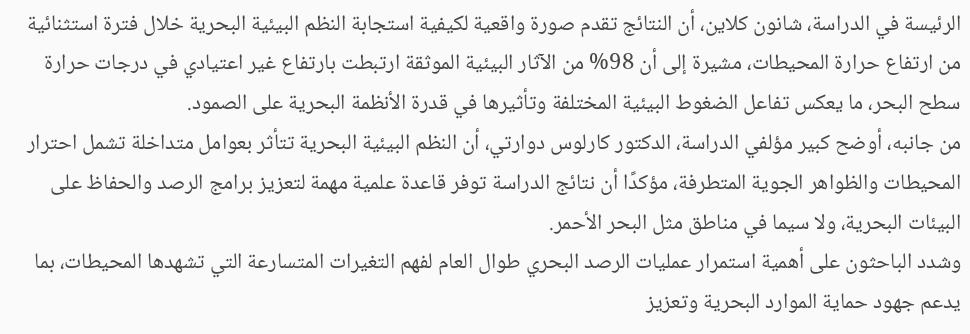الرئيسة في الدراسة، شانون كلاين، أن النتائج تقدم صورة واقعية لكيفية استجابة النظم البيئية البحرية خلال فترة استثنائية من ارتفاع حرارة المحيطات، مشيرة إلى أن 98% من الآثار البيئية الموثقة ارتبطت بارتفاع غير اعتيادي في درجات حرارة سطح البحر، ما يعكس تفاعل الضغوط البيئية المختلفة وتأثيرها في قدرة الأنظمة البحرية على الصمود.
من جانبه، أوضح كبير مؤلفي الدراسة، الدكتور كارلوس دوارتي، أن النظم البيئية البحرية تتأثر بعوامل متداخلة تشمل احترار المحيطات والظواهر الجوية المتطرفة، مؤكدًا أن نتائج الدراسة توفر قاعدة علمية مهمة لتعزيز برامج الرصد والحفاظ على البيئات البحرية، ولا سيما في مناطق مثل البحر الأحمر.
وشدد الباحثون على أهمية استمرار عمليات الرصد البحري طوال العام لفهم التغيرات المتسارعة التي تشهدها المحيطات، بما يدعم جهود حماية الموارد البحرية وتعزيز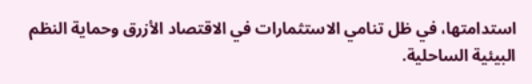استدامتها، في ظل تنامي الاستثمارات في الاقتصاد الأزرق وحماية النظم البيئية الساحلية.